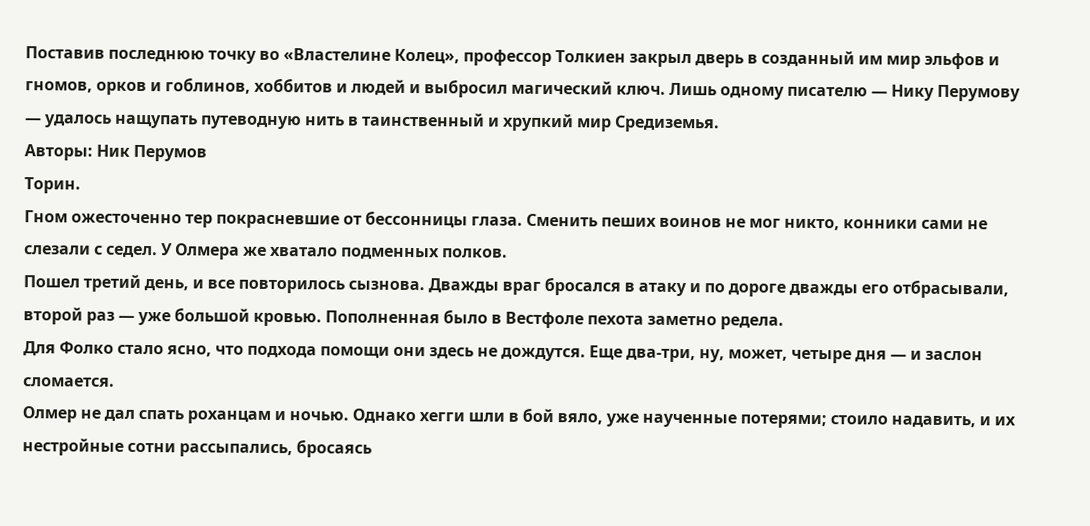Поставив последнюю точку во «Властелине Колец», профессор Толкиен закрыл дверь в созданный им мир эльфов и гномов, орков и гоблинов, хоббитов и людей и выбросил магический ключ. Лишь одному писателю — Нику Перумову — удалось нащупать путеводную нить в таинственный и хрупкий мир Средиземья.
Авторы: Ник Перумов
Торин.
Гном ожесточенно тер покрасневшие от бессонницы глаза. Сменить пеших воинов не мог никто, конники сами не слезали с седел. У Олмера же хватало подменных полков.
Пошел третий день, и все повторилось сызнова. Дважды враг бросался в атаку и по дороге дважды его отбрасывали, второй раз — уже большой кровью. Пополненная было в Вестфоле пехота заметно редела.
Для Фолко стало ясно, что подхода помощи они здесь не дождутся. Еще два-три, ну, может, четыре дня — и заслон сломается.
Олмер не дал спать роханцам и ночью. Однако хегги шли в бой вяло, уже наученные потерями; стоило надавить, и их нестройные сотни рассыпались, бросаясь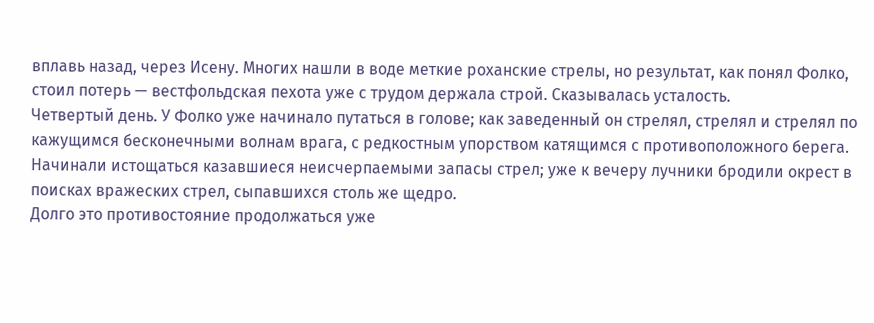вплавь назад, через Исену. Многих нашли в воде меткие роханские стрелы, но результат, как понял Фолко, стоил потерь — вестфольдская пехота уже с трудом держала строй. Сказывалась усталость.
Четвертый день. У Фолко уже начинало путаться в голове; как заведенный он стрелял, стрелял и стрелял по кажущимся бесконечными волнам врага, с редкостным упорством катящимся с противоположного берега. Начинали истощаться казавшиеся неисчерпаемыми запасы стрел; уже к вечеру лучники бродили окрест в поисках вражеских стрел, сыпавшихся столь же щедро.
Долго это противостояние продолжаться уже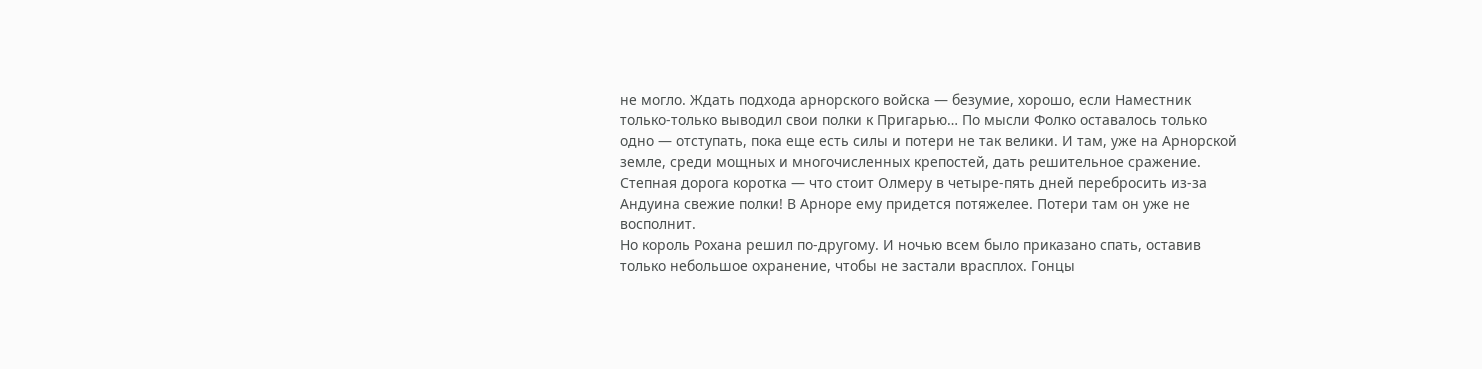не могло. Ждать подхода арнорского войска — безумие, хорошо, если Наместник только-только выводил свои полки к Пригарью… По мысли Фолко оставалось только одно — отступать, пока еще есть силы и потери не так велики. И там, уже на Арнорской земле, среди мощных и многочисленных крепостей, дать решительное сражение. Степная дорога коротка — что стоит Олмеру в четыре-пять дней перебросить из-за Андуина свежие полки! В Арноре ему придется потяжелее. Потери там он уже не восполнит.
Но король Рохана решил по-другому. И ночью всем было приказано спать, оставив только небольшое охранение, чтобы не застали врасплох. Гонцы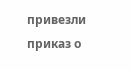привезли приказ о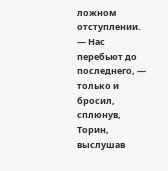ложном отступлении.
— Нас перебьют до последнего, — только и бросил, сплюнув, Торин, выслушав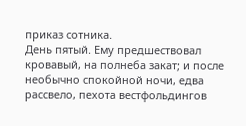приказ сотника.
День пятый. Ему предшествовал кровавый, на полнеба закат; и после необычно спокойной ночи, едва рассвело, пехота вестфольдингов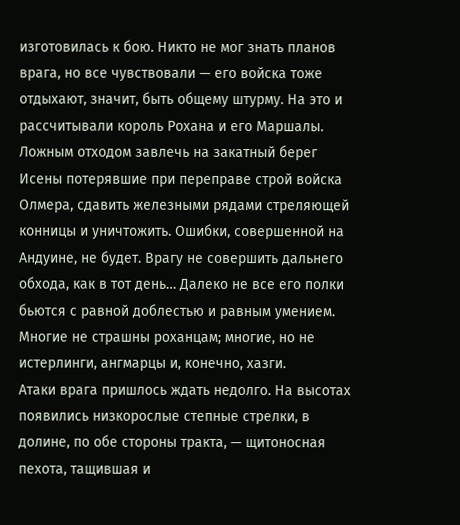изготовилась к бою. Никто не мог знать планов врага, но все чувствовали — его войска тоже отдыхают, значит, быть общему штурму. На это и рассчитывали король Рохана и его Маршалы.
Ложным отходом завлечь на закатный берег Исены потерявшие при переправе строй войска Олмера, сдавить железными рядами стреляющей конницы и уничтожить. Ошибки, совершенной на Андуине, не будет. Врагу не совершить дальнего обхода, как в тот день… Далеко не все его полки бьются с равной доблестью и равным умением. Многие не страшны роханцам; многие, но не истерлинги, ангмарцы и, конечно, хазги.
Атаки врага пришлось ждать недолго. На высотах появились низкорослые степные стрелки, в долине, по обе стороны тракта, — щитоносная пехота, тащившая и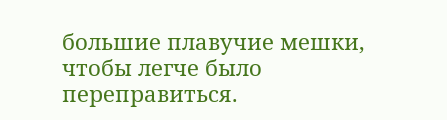большие плавучие мешки, чтобы легче было переправиться.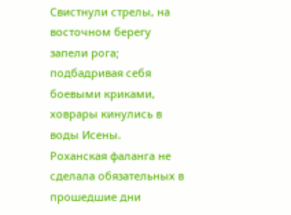Свистнули стрелы, на восточном берегу запели рога; подбадривая себя боевыми криками, ховрары кинулись в воды Исены.
Роханская фаланга не сделала обязательных в прошедшие дни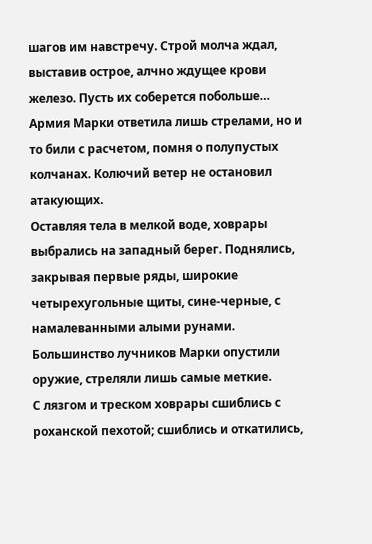шагов им навстречу. Строй молча ждал, выставив острое, алчно ждущее крови железо. Пусть их соберется побольше…
Армия Марки ответила лишь стрелами, но и то били с расчетом, помня о полупустых колчанах. Колючий ветер не остановил атакующих.
Оставляя тела в мелкой воде, ховрары выбрались на западный берег. Поднялись, закрывая первые ряды, широкие четырехугольные щиты, сине-черные, с намалеванными алыми рунами. Большинство лучников Марки опустили оружие, стреляли лишь самые меткие.
С лязгом и треском ховрары сшиблись с роханской пехотой; сшиблись и откатились,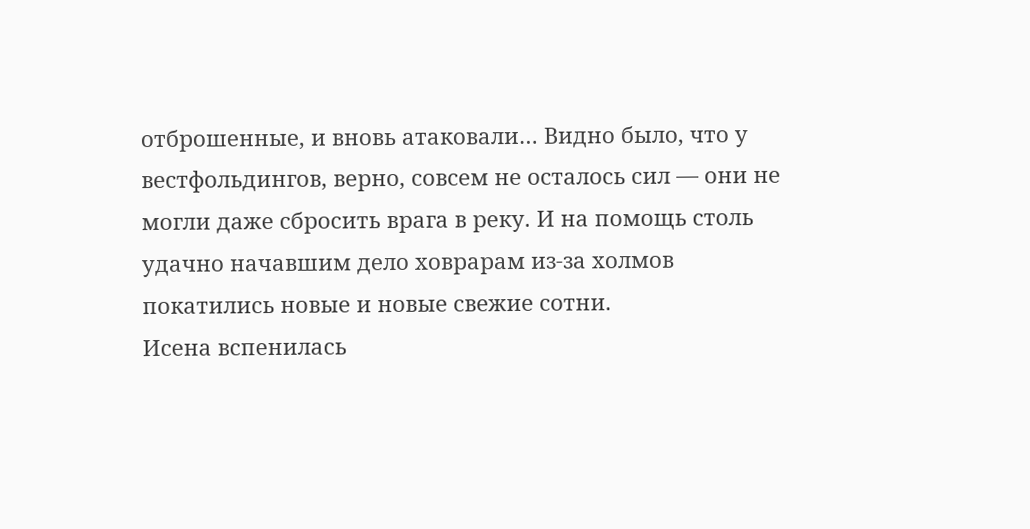отброшенные, и вновь атаковали… Видно было, что у вестфольдингов, верно, совсем не осталось сил — они не могли даже сбросить врага в реку. И на помощь столь удачно начавшим дело ховрарам из-за холмов покатились новые и новые свежие сотни.
Исена вспенилась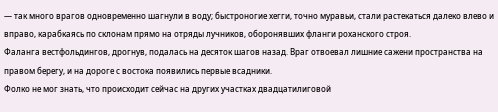— так много врагов одновременно шагнули в воду; быстроногие хегги, точно муравьи, стали растекаться далеко влево и вправо, карабкаясь по склонам прямо на отряды лучников, оборонявших фланги роханского строя.
Фаланга вестфольдингов, дрогнув, подалась на десяток шагов назад. Враг отвоевал лишние сажени пространства на правом берегу, и на дороге с востока появились первые всадники.
Фолко не мог знать, что происходит сейчас на других участках двадцатилиговой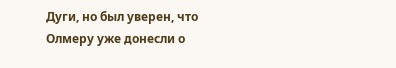Дуги, но был уверен, что Олмеру уже донесли о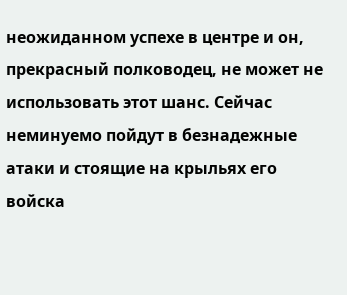неожиданном успехе в центре и он, прекрасный полководец, не может не использовать этот шанс. Сейчас неминуемо пойдут в безнадежные атаки и стоящие на крыльях его войска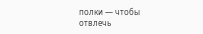полки — чтобы отвлечь